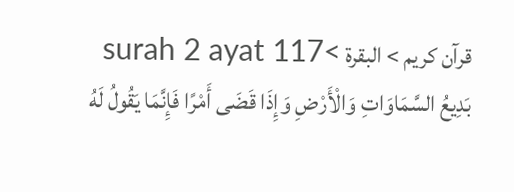قرآن کریم > البقرة >surah 2 ayat 117
بَدِيعُ السَّمَاوَاتِ وَالْأَرْضِ وَإِذَا قَضَى أَمْرًا فَإِنَّمَا يَقُولُ لَهُ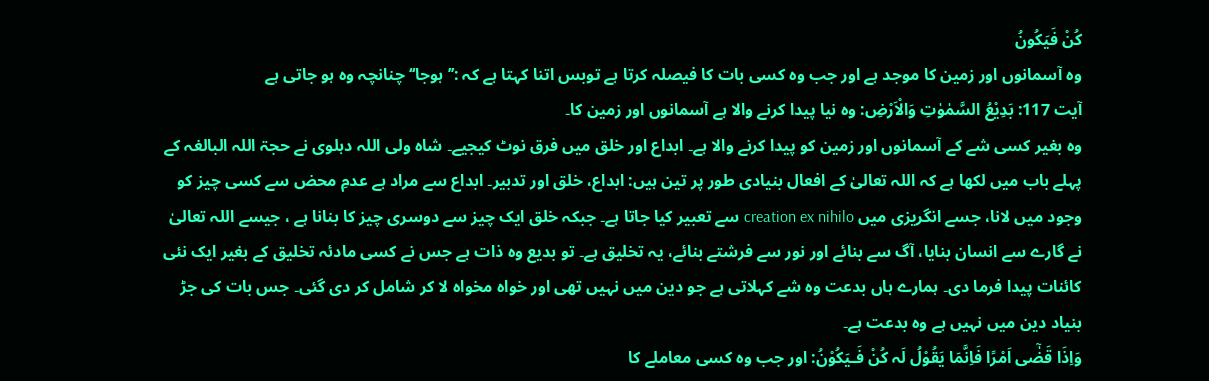كُنْ فَيَكُونُ
وہ آسمانوں اور زمین کا موجد ہے اور جب وہ کسی بات کا فیصلہ کرتا ہے توبس اتنا کہتا ہے کہ :’’ ہوجا‘‘ چنانچہ وہ ہو جاتی ہے
آیت 117: بَدِیْعُ السَّمٰوٰتِ وَالْاَرْضِ: وہ نیا پیدا کرنے والا ہے آسمانوں اور زمین کا۔
وہ بغیر کسی شے کے آسمانوں اور زمین کو پیدا کرنے والا ہے۔ ابداع اور خلق میں فرق نوٹ کیجیے۔ شاہ ولی اللہ دہلوی نے حجۃ اللہ البالغہ کے پہلے باب میں لکھا ہے کہ اللہ تعالیٰ کے افعال بنیادی طور پر تین ہیں: ابداع، خلق اور تدبیر۔ ابداع سے مراد ہے عدمِ محض سے کسی چیز کو وجود میں لانا، جسے انگریزی میں creation ex nihilo سے تعبیر کیا جاتا ہے۔ جبکہ خلق ایک چیز سے دوسری چیز کا بنانا ہے ، جیسے اللہ تعالیٰ نے گارے سے انسان بنایا، آگ سے بنائے اور نور سے فرشتے بنائے، یہ تخلیق ہے۔ تو بدیع وہ ذات ہے جس نے کسی مادئہ تخلیق کے بغیر ایک نئی کائنات پیدا فرما دی۔ ہمارے ہاں بدعت وہ شے کہلاتی ہے جو دین میں نہیں تھی اور خواہ مخواہ لا کر شامل کر دی گئی۔ جس بات کی جڑ بنیاد دین میں نہیں ہے وہ بدعت ہے۔
وَاِذَا قَضٰٓی اَمْرًا فَاِنَّمَا یَقُوْلُ لَہ کُنْ فَـیَکُوْنُ: اور جب وہ کسی معاملے کا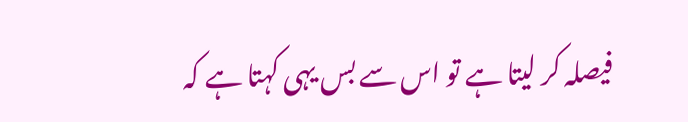فیصلہ کر لیتا ہے تو اس سے بس یہی کہتا ہے کہ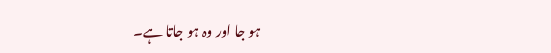ہو جا اور وہ ہو جاتا ہے۔